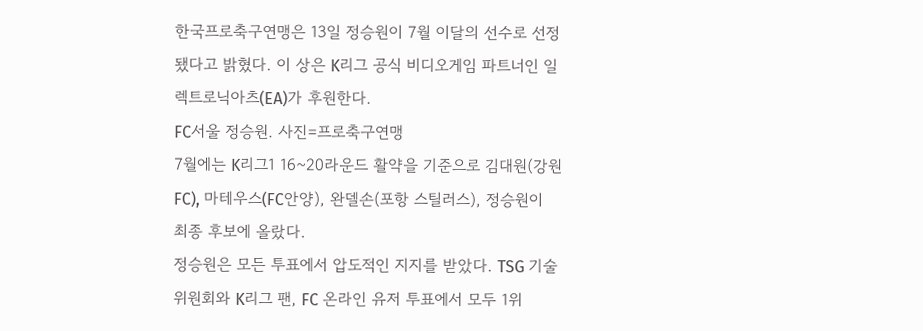한국프로축구연맹은 13일 정승원이 7월 이달의 선수로 선정됐다고 밝혔다. 이 상은 K리그 공식 비디오게임 파트너인 일렉트로닉아츠(EA)가 후원한다.
FC서울 정승원. 사진=프로축구연맹
7월에는 K리그1 16~20라운드 활약을 기준으로 김대원(강원FC), 마테우스(FC안양), 완델손(포항 스틸러스), 정승원이 최종 후보에 올랐다.
정승원은 모든 투표에서 압도적인 지지를 받았다. TSG 기술위원회와 K리그 팬, FC 온라인 유저 투표에서 모두 1위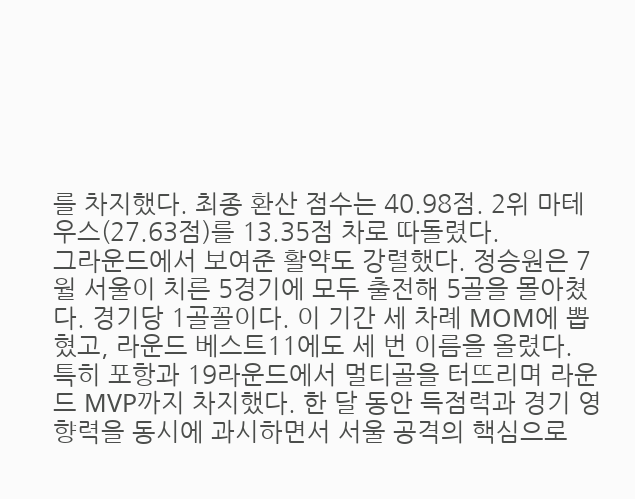를 차지했다. 최종 환산 점수는 40.98점. 2위 마테우스(27.63점)를 13.35점 차로 따돌렸다.
그라운드에서 보여준 활약도 강렬했다. 정승원은 7월 서울이 치른 5경기에 모두 출전해 5골을 몰아쳤다. 경기당 1골꼴이다. 이 기간 세 차례 MOM에 뽑혔고, 라운드 베스트11에도 세 번 이름을 올렸다.
특히 포항과 19라운드에서 멀티골을 터뜨리며 라운드 MVP까지 차지했다. 한 달 동안 득점력과 경기 영향력을 동시에 과시하면서 서울 공격의 핵심으로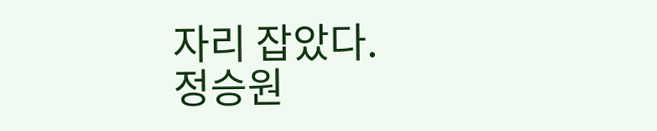자리 잡았다.
정승원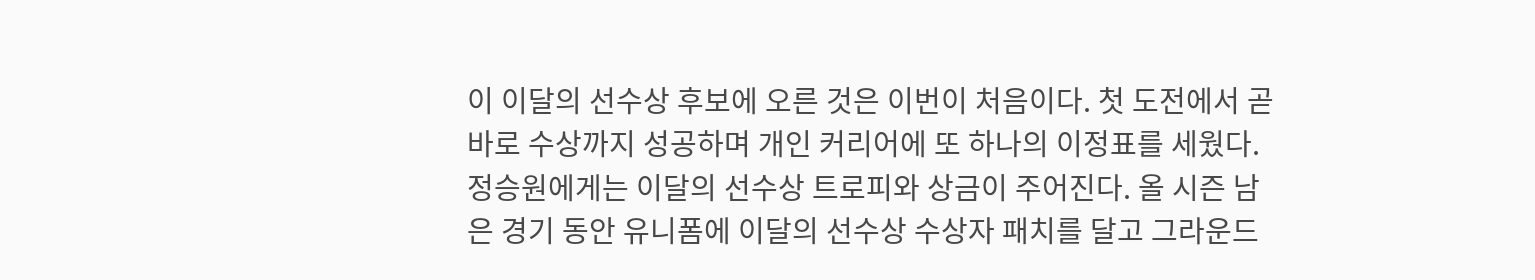이 이달의 선수상 후보에 오른 것은 이번이 처음이다. 첫 도전에서 곧바로 수상까지 성공하며 개인 커리어에 또 하나의 이정표를 세웠다.
정승원에게는 이달의 선수상 트로피와 상금이 주어진다. 올 시즌 남은 경기 동안 유니폼에 이달의 선수상 수상자 패치를 달고 그라운드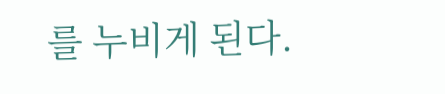를 누비게 된다.